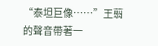“泰坦巨像……”王翦的聲音帶著一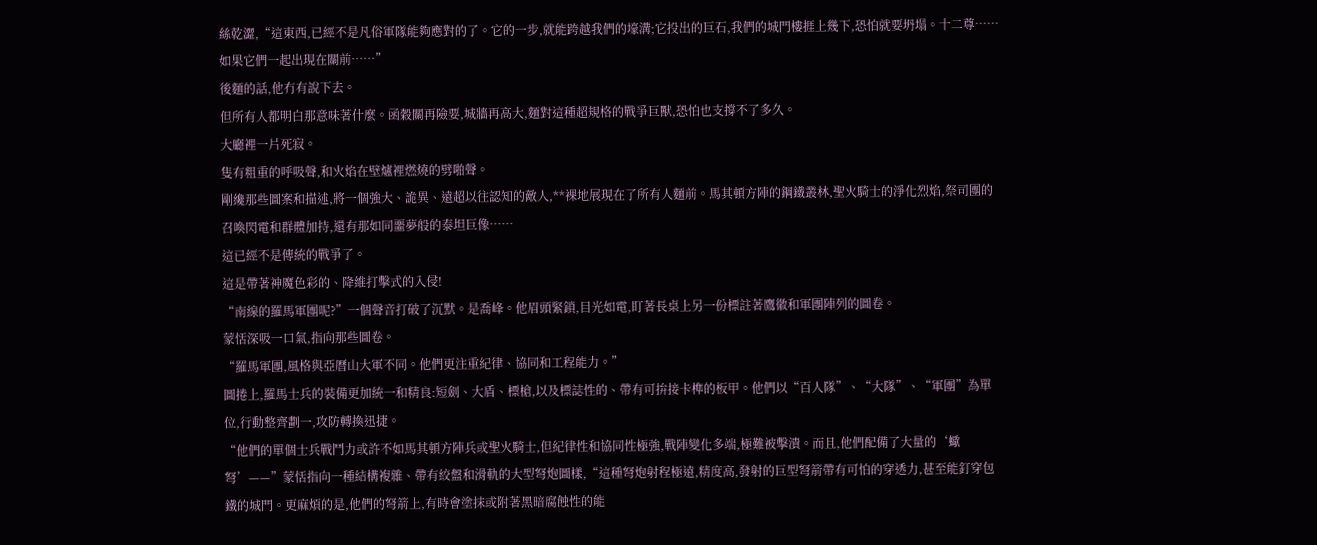絲乾澀,“這東西,已經不是凡俗軍隊能夠應對的了。它的一步,就能跨越我們的壕溝;它投出的巨石,我們的城門樓捱上幾下,恐怕就要坍塌。十二尊……如果它們一起出現在關前……”
後麵的話,他冇有說下去。
但所有人都明白那意味著什麼。函穀關再險要,城牆再高大,麵對這種超規格的戰爭巨獸,恐怕也支撐不了多久。
大廳裡一片死寂。
隻有粗重的呼吸聲,和火焰在壁爐裡燃燒的劈啪聲。
剛纔那些圖案和描述,將一個強大、詭異、遠超以往認知的敵人,**裸地展現在了所有人麵前。馬其頓方陣的鋼鐵叢林,聖火騎士的淨化烈焰,祭司團的召喚閃電和群體加持,還有那如同噩夢般的泰坦巨像……
這已經不是傳統的戰爭了。
這是帶著神魔色彩的、降維打擊式的入侵!
“南線的羅馬軍團呢?”一個聲音打破了沉默。是喬峰。他眉頭緊鎖,目光如電,盯著長桌上另一份標註著鷹徽和軍團陣列的圖卷。
蒙恬深吸一口氣,指向那些圖卷。
“羅馬軍團,風格與亞曆山大軍不同。他們更注重紀律、協同和工程能力。”
圖捲上,羅馬士兵的裝備更加統一和精良:短劍、大盾、標槍,以及標誌性的、帶有可拚接卡榫的板甲。他們以“百人隊”、“大隊”、“軍團”為單位,行動整齊劃一,攻防轉換迅捷。
“他們的單個士兵戰鬥力或許不如馬其頓方陣兵或聖火騎士,但紀律性和協同性極強,戰陣變化多端,極難被擊潰。而且,他們配備了大量的‘蠍弩’——”蒙恬指向一種結構複雜、帶有絞盤和滑軌的大型弩炮圖樣,“這種弩炮射程極遠,精度高,發射的巨型弩箭帶有可怕的穿透力,甚至能釘穿包鐵的城門。更麻煩的是,他們的弩箭上,有時會塗抹或附著黑暗腐蝕性的能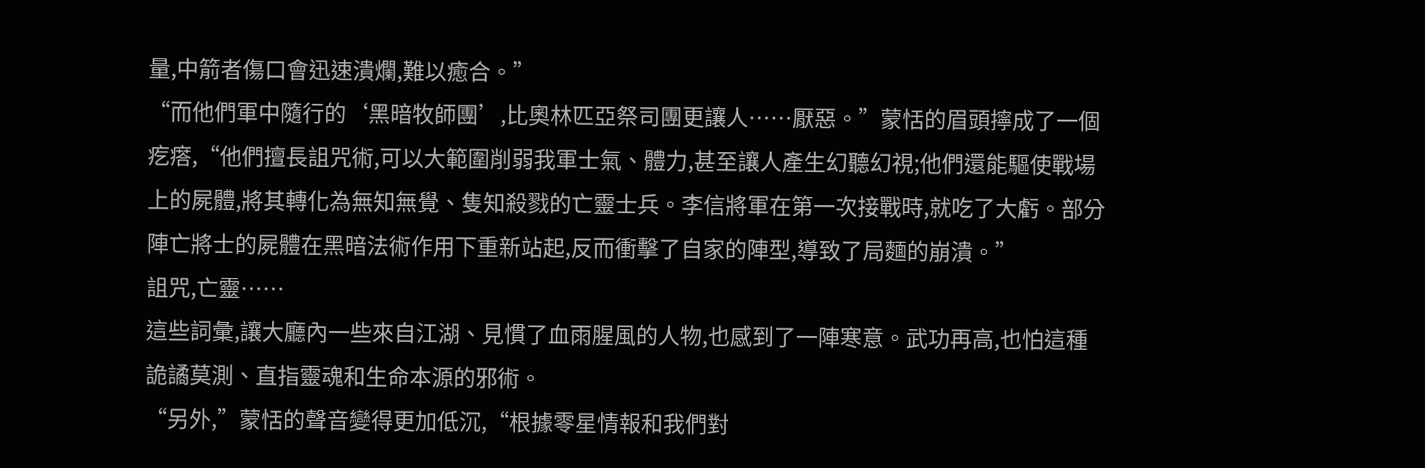量,中箭者傷口會迅速潰爛,難以癒合。”
“而他們軍中隨行的‘黑暗牧師團’,比奧林匹亞祭司團更讓人……厭惡。”蒙恬的眉頭擰成了一個疙瘩,“他們擅長詛咒術,可以大範圍削弱我軍士氣、體力,甚至讓人產生幻聽幻視;他們還能驅使戰場上的屍體,將其轉化為無知無覺、隻知殺戮的亡靈士兵。李信將軍在第一次接戰時,就吃了大虧。部分陣亡將士的屍體在黑暗法術作用下重新站起,反而衝擊了自家的陣型,導致了局麵的崩潰。”
詛咒,亡靈……
這些詞彙,讓大廳內一些來自江湖、見慣了血雨腥風的人物,也感到了一陣寒意。武功再高,也怕這種詭譎莫測、直指靈魂和生命本源的邪術。
“另外,”蒙恬的聲音變得更加低沉,“根據零星情報和我們對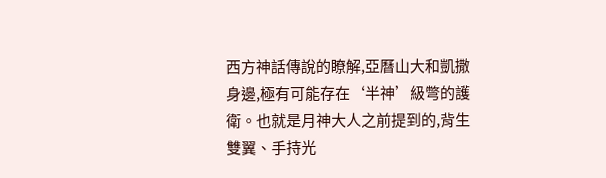西方神話傳說的瞭解,亞曆山大和凱撒身邊,極有可能存在‘半神’級彆的護衛。也就是月神大人之前提到的,背生雙翼、手持光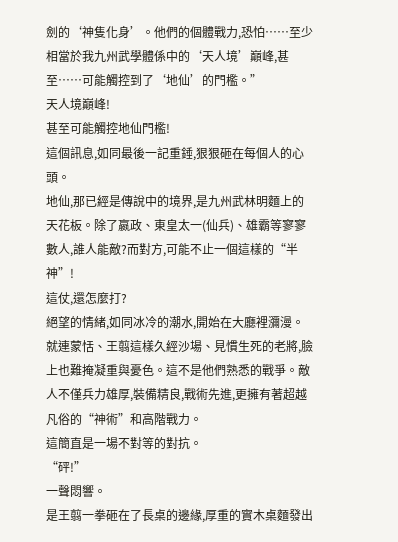劍的‘神隻化身’。他們的個體戰力,恐怕……至少相當於我九州武學體係中的‘天人境’巔峰,甚至……可能觸控到了‘地仙’的門檻。”
天人境巔峰!
甚至可能觸控地仙門檻!
這個訊息,如同最後一記重錘,狠狠砸在每個人的心頭。
地仙,那已經是傳說中的境界,是九州武林明麵上的天花板。除了嬴政、東皇太一(仙兵)、雄霸等寥寥數人,誰人能敵?而對方,可能不止一個這樣的“半神”!
這仗,還怎麼打?
絕望的情緒,如同冰冷的潮水,開始在大廳裡瀰漫。
就連蒙恬、王翦這樣久經沙場、見慣生死的老將,臉上也難掩凝重與憂色。這不是他們熟悉的戰爭。敵人不僅兵力雄厚,裝備精良,戰術先進,更擁有著超越凡俗的“神術”和高階戰力。
這簡直是一場不對等的對抗。
“砰!”
一聲悶響。
是王翦一拳砸在了長桌的邊緣,厚重的實木桌麵發出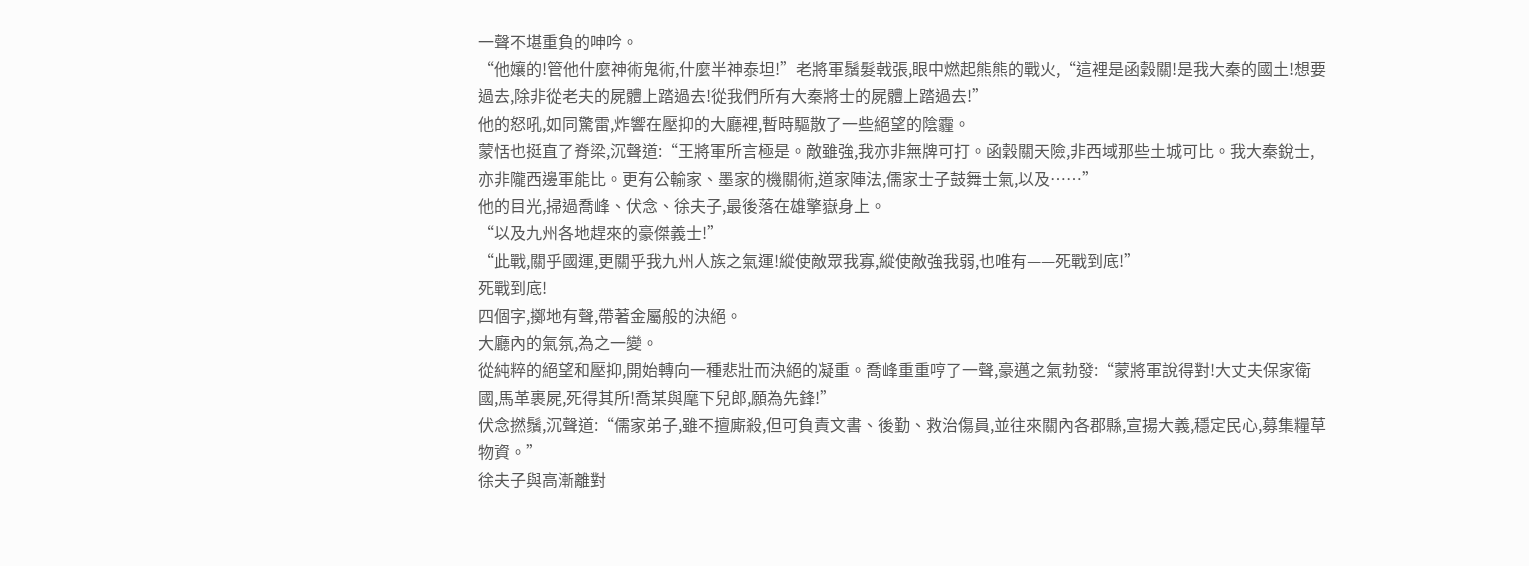一聲不堪重負的呻吟。
“他孃的!管他什麼神術鬼術,什麼半神泰坦!”老將軍鬚髮戟張,眼中燃起熊熊的戰火,“這裡是函穀關!是我大秦的國土!想要過去,除非從老夫的屍體上踏過去!從我們所有大秦將士的屍體上踏過去!”
他的怒吼,如同驚雷,炸響在壓抑的大廳裡,暫時驅散了一些絕望的陰霾。
蒙恬也挺直了脊梁,沉聲道:“王將軍所言極是。敵雖強,我亦非無牌可打。函穀關天險,非西域那些土城可比。我大秦銳士,亦非隴西邊軍能比。更有公輸家、墨家的機關術,道家陣法,儒家士子鼓舞士氣,以及……”
他的目光,掃過喬峰、伏念、徐夫子,最後落在雄擎嶽身上。
“以及九州各地趕來的豪傑義士!”
“此戰,關乎國運,更關乎我九州人族之氣運!縱使敵眾我寡,縱使敵強我弱,也唯有——死戰到底!”
死戰到底!
四個字,擲地有聲,帶著金屬般的決絕。
大廳內的氣氛,為之一變。
從純粹的絕望和壓抑,開始轉向一種悲壯而決絕的凝重。喬峰重重哼了一聲,豪邁之氣勃發:“蒙將軍說得對!大丈夫保家衛國,馬革裹屍,死得其所!喬某與麾下兒郎,願為先鋒!”
伏念撚鬚,沉聲道:“儒家弟子,雖不擅廝殺,但可負責文書、後勤、救治傷員,並往來關內各郡縣,宣揚大義,穩定民心,募集糧草物資。”
徐夫子與高漸離對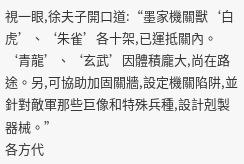視一眼,徐夫子開口道:“墨家機關獸‘白虎’、‘朱雀’各十架,已運抵關內。‘青龍’、‘玄武’因體積龐大,尚在路途。另,可協助加固關牆,設定機關陷阱,並針對敵軍那些巨像和特殊兵種,設計剋製器械。”
各方代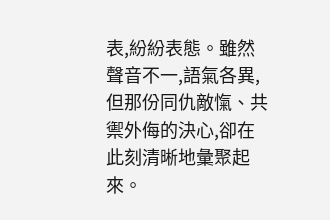表,紛紛表態。雖然聲音不一,語氣各異,但那份同仇敵愾、共禦外侮的決心,卻在此刻清晰地彙聚起來。